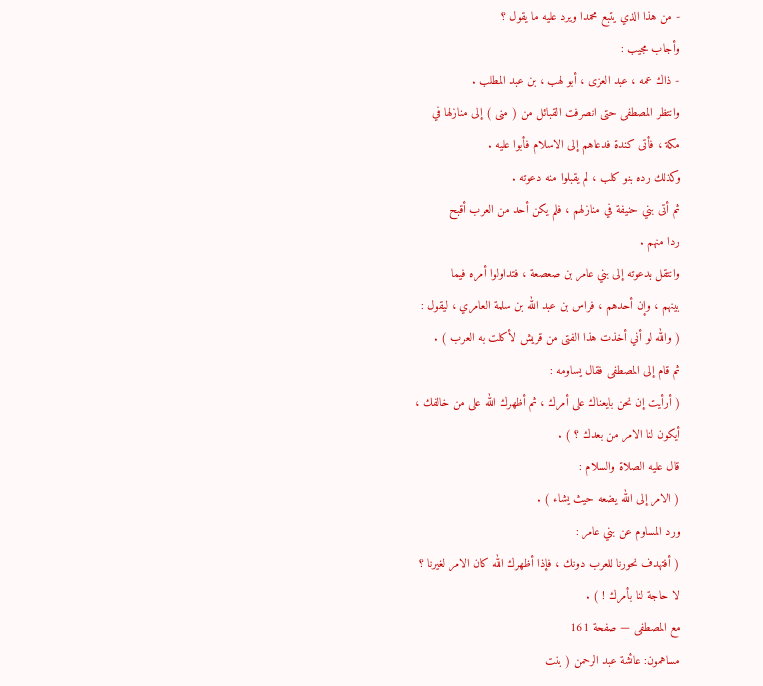- من هذا الذي يتبع محمدا ويرد عليه ما يقول ؟
وأجاب مجيب :
- ذاك عمه ، عبد العزى ، أبو لهب ، بن عبد المطلب .
وانتظر المصطفى حتى انصرفت القبائل من ( منى ) إلى منازلها في
مكة ، فأتى كندة فدعاهم إلى الاسلام فأبوا عليه .
وكذلك رده بنو كلب ، لم يقبلوا منه دعوته .
ثم أتى بني حنيفة في منازلهم ، فلم يكن أحد من العرب أقبح
ردا منهم .
وانتقل بدعوته إلى بني عامر بن صعصعة ، فتداولوا أمره فيما
بينهم ، وإن أحدهم ، فراس بن عبد الله بن سلمة العامري ، ليقول :
( والله لو أني أخذت هذا الفتى من قريش لأكلت به العرب ) .
ثم قام إلى المصطفى فقال يساومه :
( أرأيت إن نحن بايعناك على أمرك ، ثم أظهرك الله على من خالفك ،
أيكون لنا الامر من بعدك ؟ ) .
قال عليه الصلاة والسلام :
( الامر إلى الله يضعه حيث يشاء ) .
ورد المساوم عن بني عامر :
( أفتهدف نحورنا للعرب دونك ، فإذا أظهرك الله كان الامر لغيرنا ؟
لا حاجة لنا بأمرك ! ) .
مع المصطفى — صفحة 161
مساهمون: عائشة عبد الرحمن ( بنت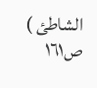الشاطئ )
ص١٦١